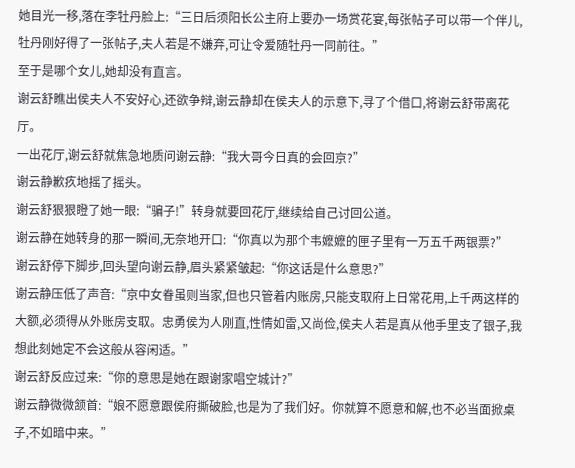她目光一移,落在李牡丹脸上:“三日后须阳长公主府上要办一场赏花宴,每张帖子可以带一个伴儿,牡丹刚好得了一张帖子,夫人若是不嫌弃,可让令爱随牡丹一同前往。”
至于是哪个女儿,她却没有直言。
谢云舒瞧出侯夫人不安好心,还欲争辩,谢云静却在侯夫人的示意下,寻了个借口,将谢云舒带离花厅。
一出花厅,谢云舒就焦急地质问谢云静:“我大哥今日真的会回京?”
谢云静歉疚地摇了摇头。
谢云舒狠狠瞪了她一眼:“骗子!”转身就要回花厅,继续给自己讨回公道。
谢云静在她转身的那一瞬间,无奈地开口:“你真以为那个韦嬷嬷的匣子里有一万五千两银票?”
谢云舒停下脚步,回头望向谢云静,眉头紧紧皱起:“你这话是什么意思?”
谢云静压低了声音:“京中女眷虽则当家,但也只管着内账房,只能支取府上日常花用,上千两这样的大额,必须得从外账房支取。忠勇侯为人刚直,性情如雷,又尚俭,侯夫人若是真从他手里支了银子,我想此刻她定不会这般从容闲适。”
谢云舒反应过来:“你的意思是她在跟谢家唱空城计?”
谢云静微微颔首:“娘不愿意跟侯府撕破脸,也是为了我们好。你就算不愿意和解,也不必当面掀桌子,不如暗中来。”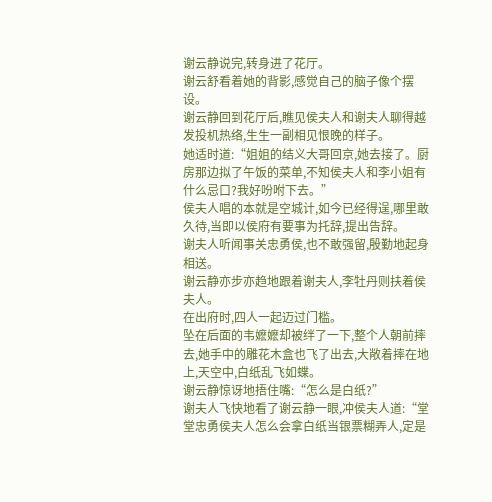谢云静说完,转身进了花厅。
谢云舒看着她的背影,感觉自己的脑子像个摆设。
谢云静回到花厅后,瞧见侯夫人和谢夫人聊得越发投机热络,生生一副相见恨晚的样子。
她适时道:“姐姐的结义大哥回京,她去接了。厨房那边拟了午饭的菜单,不知侯夫人和李小姐有什么忌口?我好吩咐下去。”
侯夫人唱的本就是空城计,如今已经得逞,哪里敢久待,当即以侯府有要事为托辞,提出告辞。
谢夫人听闻事关忠勇侯,也不敢强留,殷勤地起身相送。
谢云静亦步亦趋地跟着谢夫人,李牡丹则扶着侯夫人。
在出府时,四人一起迈过门槛。
坠在后面的韦嬷嬷却被绊了一下,整个人朝前摔去,她手中的雕花木盒也飞了出去,大敞着摔在地上,天空中,白纸乱飞如蝶。
谢云静惊讶地捂住嘴:“怎么是白纸?”
谢夫人飞快地看了谢云静一眼,冲侯夫人道:“堂堂忠勇侯夫人怎么会拿白纸当银票糊弄人,定是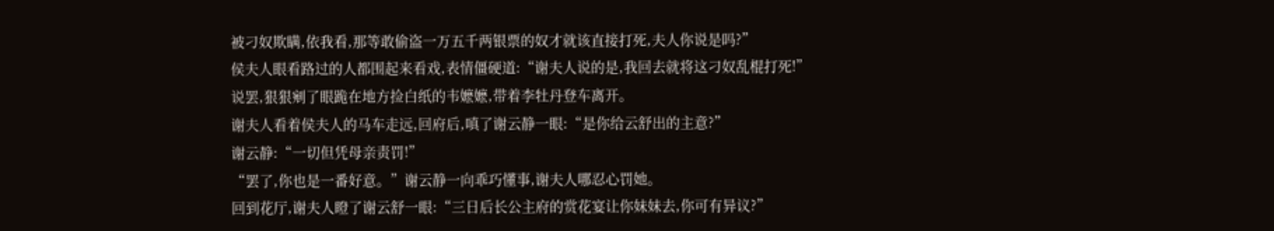被刁奴欺瞒,依我看,那等敢偷盗一万五千两银票的奴才就该直接打死,夫人你说是吗?”
侯夫人眼看路过的人都围起来看戏,表情僵硬道:“谢夫人说的是,我回去就将这刁奴乱棍打死!”
说罢,狠狠剜了眼跪在地方捡白纸的韦嬷嬷,带着李牡丹登车离开。
谢夫人看着侯夫人的马车走远,回府后,嗔了谢云静一眼:“是你给云舒出的主意?”
谢云静:“一切但凭母亲责罚!”
“罢了,你也是一番好意。”谢云静一向乖巧懂事,谢夫人哪忍心罚她。
回到花厅,谢夫人瞪了谢云舒一眼:“三日后长公主府的赏花宴让你妹妹去,你可有异议?”